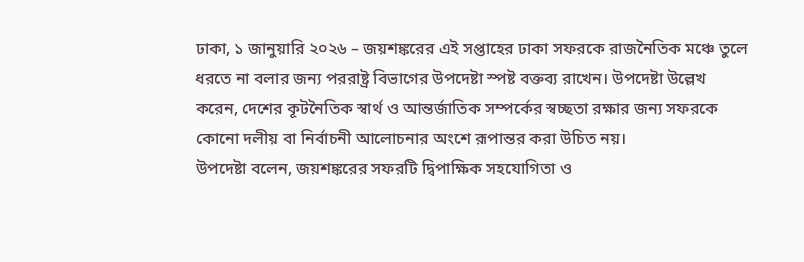ঢাকা, ১ জানুয়ারি ২০২৬ – জয়শঙ্করের এই সপ্তাহের ঢাকা সফরকে রাজনৈতিক মঞ্চে তুলে ধরতে না বলার জন্য পররাষ্ট্র বিভাগের উপদেষ্টা স্পষ্ট বক্তব্য রাখেন। উপদেষ্টা উল্লেখ করেন, দেশের কূটনৈতিক স্বার্থ ও আন্তর্জাতিক সম্পর্কের স্বচ্ছতা রক্ষার জন্য সফরকে কোনো দলীয় বা নির্বাচনী আলোচনার অংশে রূপান্তর করা উচিত নয়।
উপদেষ্টা বলেন, জয়শঙ্করের সফরটি দ্বিপাক্ষিক সহযোগিতা ও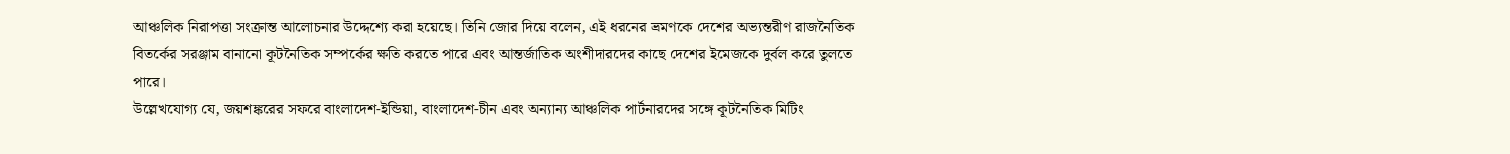আঞ্চলিক নিরাপত্তা সংক্রান্ত আলোচনার উদ্দেশ্যে করা হয়েছে। তিনি জোর দিয়ে বলেন, এই ধরনের ভ্রমণকে দেশের অভ্যন্তরীণ রাজনৈতিক বিতর্কের সরঞ্জাম বানানো কূটনৈতিক সম্পর্কের ক্ষতি করতে পারে এবং আন্তর্জাতিক অংশীদারদের কাছে দেশের ইমেজকে দুর্বল করে তুলতে পারে।
উল্লেখযোগ্য যে, জয়শঙ্করের সফরে বাংলাদেশ-ইন্ডিয়া, বাংলাদেশ-চীন এবং অন্যান্য আঞ্চলিক পার্টনারদের সঙ্গে কূটনৈতিক মিটিং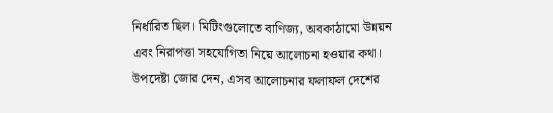নির্ধারিত ছিল। মিটিংগুলোতে বাণিজ্য, অবকাঠামো উন্নয়ন এবং নিরাপত্তা সহযোগিতা নিয়ে আলোচনা হওয়ার কথা। উপদেষ্টা জোর দেন, এসব আলোচনার ফলাফল দেশের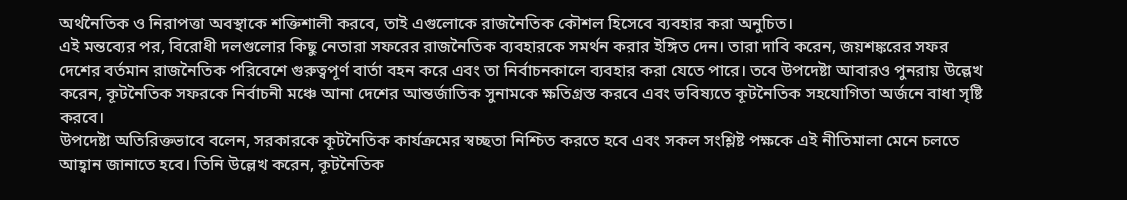অর্থনৈতিক ও নিরাপত্তা অবস্থাকে শক্তিশালী করবে, তাই এগুলোকে রাজনৈতিক কৌশল হিসেবে ব্যবহার করা অনুচিত।
এই মন্তব্যের পর, বিরোধী দলগুলোর কিছু নেতারা সফরের রাজনৈতিক ব্যবহারকে সমর্থন করার ইঙ্গিত দেন। তারা দাবি করেন, জয়শঙ্করের সফর দেশের বর্তমান রাজনৈতিক পরিবেশে গুরুত্বপূর্ণ বার্তা বহন করে এবং তা নির্বাচনকালে ব্যবহার করা যেতে পারে। তবে উপদেষ্টা আবারও পুনরায় উল্লেখ করেন, কূটনৈতিক সফরকে নির্বাচনী মঞ্চে আনা দেশের আন্তর্জাতিক সুনামকে ক্ষতিগ্রস্ত করবে এবং ভবিষ্যতে কূটনৈতিক সহযোগিতা অর্জনে বাধা সৃষ্টি করবে।
উপদেষ্টা অতিরিক্তভাবে বলেন, সরকারকে কূটনৈতিক কার্যক্রমের স্বচ্ছতা নিশ্চিত করতে হবে এবং সকল সংশ্লিষ্ট পক্ষকে এই নীতিমালা মেনে চলতে আহ্বান জানাতে হবে। তিনি উল্লেখ করেন, কূটনৈতিক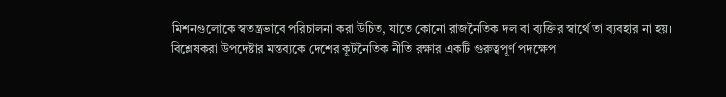মিশনগুলোকে স্বতন্ত্রভাবে পরিচালনা করা উচিত, যাতে কোনো রাজনৈতিক দল বা ব্যক্তির স্বার্থে তা ব্যবহার না হয়।
বিশ্লেষকরা উপদেষ্টার মন্তব্যকে দেশের কূটনৈতিক নীতি রক্ষার একটি গুরুত্বপূর্ণ পদক্ষেপ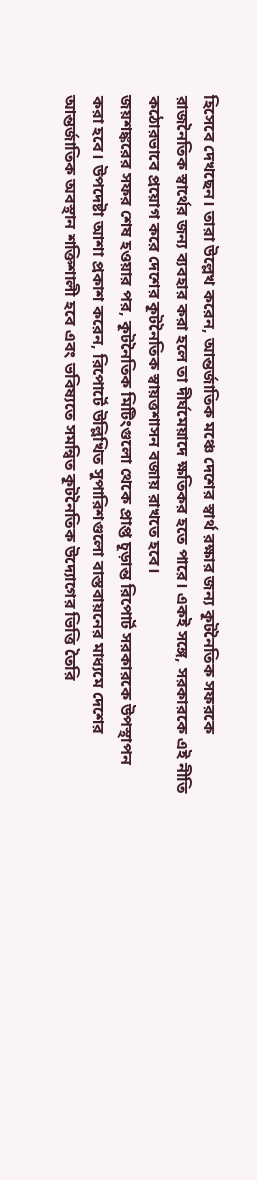হিসেবে দেখছেন। তারা উল্লেখ করেন, আন্তর্জাতিক মঞ্চে দেশের স্বার্থ রক্ষার জন্য কূটনৈতিক সফরকে রাজনৈতিক স্বার্থের জন্য ব্যবহার করা হলে তা দীর্ঘমেয়াদে ক্ষতিকর হতে পারে। একই সঙ্গে, সরকারকে এই নীতি কঠোরভাবে প্রয়োগ করে দেশের কূটনৈতিক স্বায়ত্তশাসন বজায় রাখতে হবে।
জয়শঙ্করের সফর শেষ হওয়ার পর, কূটনৈতিক মিটিংগুলো থেকে প্রাপ্ত চূড়ান্ত রিপোর্ট সরকারকে উপস্থাপন করা হবে। উপদেষ্টা আশা প্রকাশ করেন, রিপোর্টে উল্লিখিত সুপারিশগুলো বাস্তবায়নের মাধ্যমে দেশের আন্তর্জাতিক অবস্থান শক্তিশালী হবে এবং ভবিষ্যতে সমন্বিত কূটনৈতিক উদ্যোগের ভিত্তি তৈরি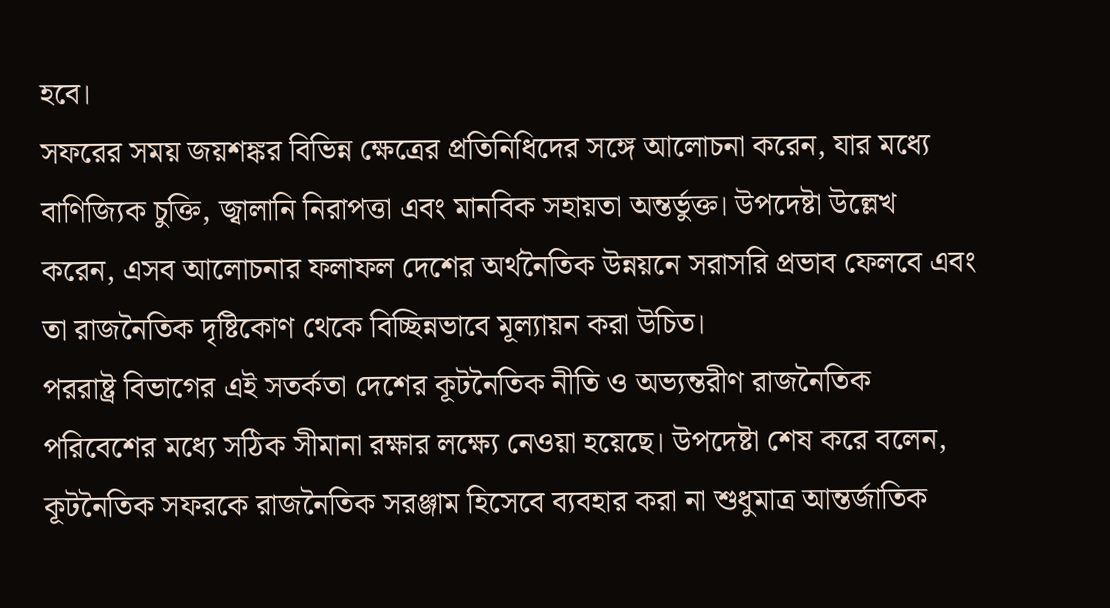হবে।
সফরের সময় জয়শঙ্কর বিভিন্ন ক্ষেত্রের প্রতিনিধিদের সঙ্গে আলোচনা করেন, যার মধ্যে বাণিজ্যিক চুক্তি, জ্বালানি নিরাপত্তা এবং মানবিক সহায়তা অন্তর্ভুক্ত। উপদেষ্টা উল্লেখ করেন, এসব আলোচনার ফলাফল দেশের অর্থনৈতিক উন্নয়নে সরাসরি প্রভাব ফেলবে এবং তা রাজনৈতিক দৃষ্টিকোণ থেকে বিচ্ছিন্নভাবে মূল্যায়ন করা উচিত।
পররাষ্ট্র বিভাগের এই সতর্কতা দেশের কূটনৈতিক নীতি ও অভ্যন্তরীণ রাজনৈতিক পরিবেশের মধ্যে সঠিক সীমানা রক্ষার লক্ষ্যে নেওয়া হয়েছে। উপদেষ্টা শেষ করে বলেন, কূটনৈতিক সফরকে রাজনৈতিক সরঞ্জাম হিসেবে ব্যবহার করা না শুধুমাত্র আন্তর্জাতিক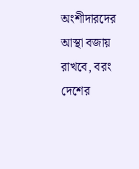অংশীদারদের আস্থা বজায় রাখবে, বরং দেশের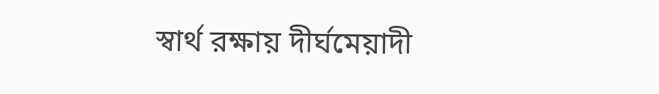স্বার্থ রক্ষায় দীর্ঘমেয়াদী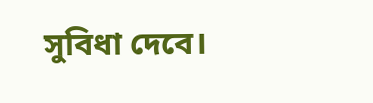সুবিধা দেবে।